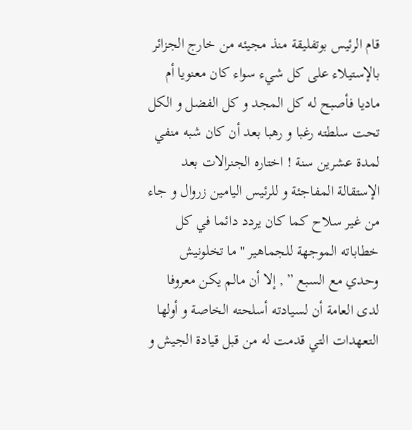قام الرئيس بوتفليقة منذ مجيئه من خارج الجزائر بالإستيلاء على كل شيء سواء كان معنويا أم ماديا فأصبح له كل المجد و كل الفضل و الكل تحت سلطته رغبا و رهبا بعد أن كان شبه منفي لمدة عشرين سنة ! اختاره الجنرالات بعد الإستقالة المفاجئة و للرئيس اليامين زروال و جاء من غير سلاح كما كان يردد دائما في كل خطاباته الموجهة للجماهير "ما تخلونيش وحدي مع السبع ” , إلا أن مالم يكن معروفا لدى العامة أن لسيادته أسلحته الخاصة و أولها التعهدات التي قدمت له من قبل قيادة الجيش و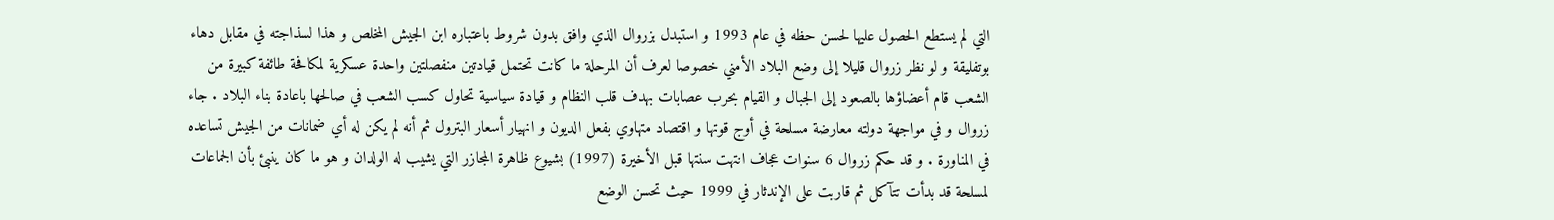التي لم يستطع الحصول عليها لحسن حظه في عام 1993 و استبدل بزروال الذي وافق بدون شروط باعتباره ابن الجيش المخلص و هذا لسذاجته في مقابل دهاء بوتفليقة و لو نظر زروال قليلا إلى وضع البلاد الأمني خصوصا لعرف أن المرحلة ما كانت تحتمل قيادتين منفصلتين واحدة عسكرية لمكافحة طائفة كبيرة من الشعب قام أعضاؤها بالصعود إلى الجبال و القيام بحرب عصابات بهدف قلب النظام و قيادة سياسية تحاول كسب الشعب في صالحها باعادة بناء البلاد . جاء زروال و في مواجهة دولته معارضة مسلحة في أوج قوتها و اقتصاد متهاوي بفعل الديون و انهيار أسعار البترول ثم أنه لم يكن له أي ضمانات من الجيش تساعده في المناورة . و قد حكم زروال 6 سنوات عجاف انتهت سنتها قبل الأخيرة (1997) بشيوع ظاهرة المجازر التي يشيب له الولدان و هو ما كان ينبئ بأن الجماعات لمسلحة قد بدأت تتآكل ثم قاربت على الإندثار في 1999 حيث تحسن الوضع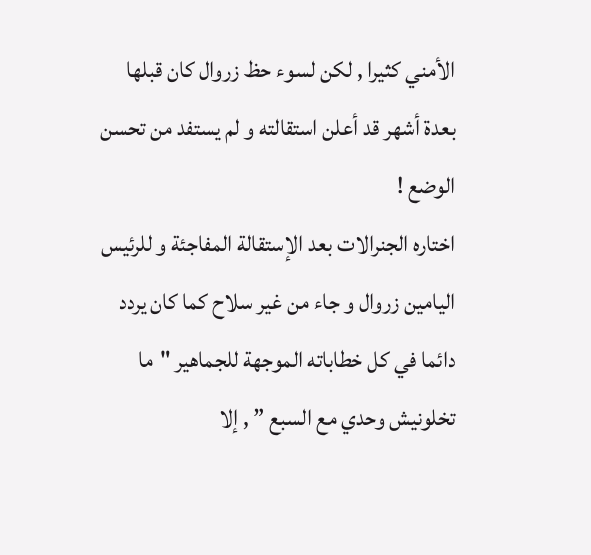الأمني كثيرا , لكن لسوء حظ زروال كان قبلها بعدة أشهر قد أعلن استقالته و لم يستفد من تحسن الوضع !
اختاره الجنرالات بعد الإستقالة المفاجئة و للرئيس اليامين زروال و جاء من غير سلاح كما كان يردد دائما في كل خطاباته الموجهة للجماهير "ما تخلونيش وحدي مع السبع ” , إلا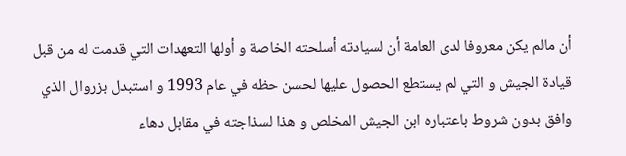أن مالم يكن معروفا لدى العامة أن لسيادته أسلحته الخاصة و أولها التعهدات التي قدمت له من قبل قيادة الجيش و التي لم يستطع الحصول عليها لحسن حظه في عام 1993 و استبدل بزروال الذي وافق بدون شروط باعتباره ابن الجيش المخلص و هذا لسذاجته في مقابل دهاء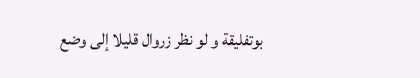بوتفليقة و لو نظر زروال قليلا إلى وضع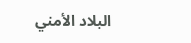البلاد الأمني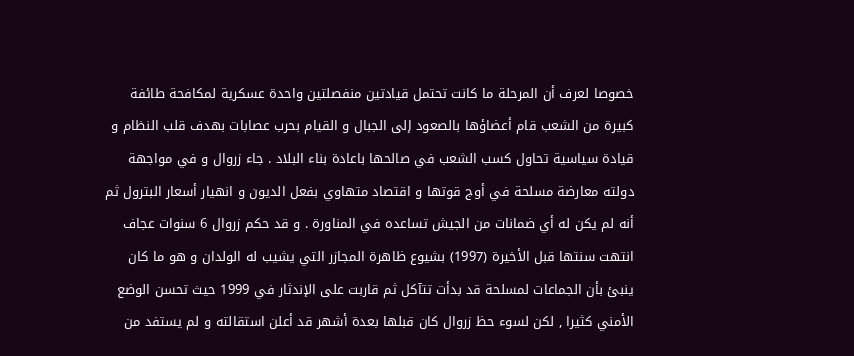خصوصا لعرف أن المرحلة ما كانت تحتمل قيادتين منفصلتين واحدة عسكرية لمكافحة طائفة كبيرة من الشعب قام أعضاؤها بالصعود إلى الجبال و القيام بحرب عصابات بهدف قلب النظام و قيادة سياسية تحاول كسب الشعب في صالحها باعادة بناء البلاد . جاء زروال و في مواجهة دولته معارضة مسلحة في أوج قوتها و اقتصاد متهاوي بفعل الديون و انهيار أسعار البترول ثم أنه لم يكن له أي ضمانات من الجيش تساعده في المناورة . و قد حكم زروال 6 سنوات عجاف انتهت سنتها قبل الأخيرة (1997) بشيوع ظاهرة المجازر التي يشيب له الولدان و هو ما كان ينبئ بأن الجماعات لمسلحة قد بدأت تتآكل ثم قاربت على الإندثار في 1999 حيث تحسن الوضع الأمني كثيرا , لكن لسوء حظ زروال كان قبلها بعدة أشهر قد أعلن استقالته و لم يستفد من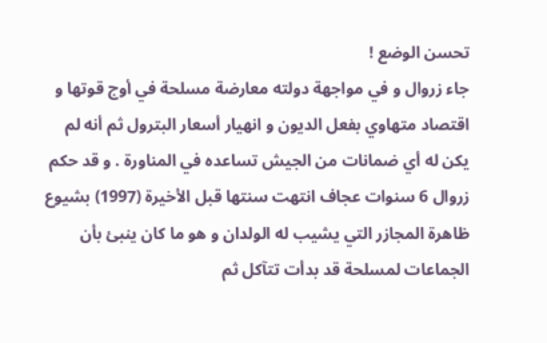تحسن الوضع !
جاء زروال و في مواجهة دولته معارضة مسلحة في أوج قوتها و اقتصاد متهاوي بفعل الديون و انهيار أسعار البترول ثم أنه لم يكن له أي ضمانات من الجيش تساعده في المناورة . و قد حكم زروال 6 سنوات عجاف انتهت سنتها قبل الأخيرة (1997) بشيوع ظاهرة المجازر التي يشيب له الولدان و هو ما كان ينبئ بأن الجماعات لمسلحة قد بدأت تتآكل ثم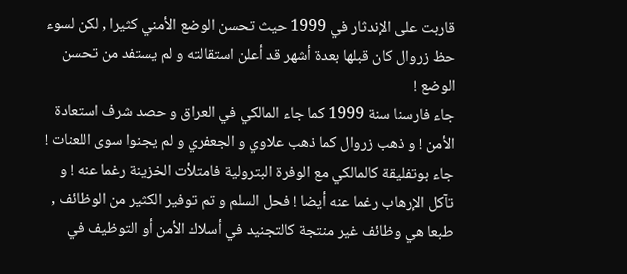قاربت على الإندثار في 1999 حيث تحسن الوضع الأمني كثيرا , لكن لسوء حظ زروال كان قبلها بعدة أشهر قد أعلن استقالته و لم يستفد من تحسن الوضع !
جاء فارسنا سنة 1999 كما جاء المالكي في العراق و حصد شرف استعادة الأمن ! و ذهب زروال كما ذهب علاوي و الجعفري و لم يجنوا سوى اللعنات !
جاء بوتفليقة كالمالكي مع الوفرة البترولية فامتلأت الخزينة رغما عنه ! و تآكل الإرهاب رغما عنه أيضا ! فحل السلم و تم توفير الكثير من الوظائف , طبعا هي وظائف غير منتجة كالتجنيد في أسلاك الأمن أو التوظيف في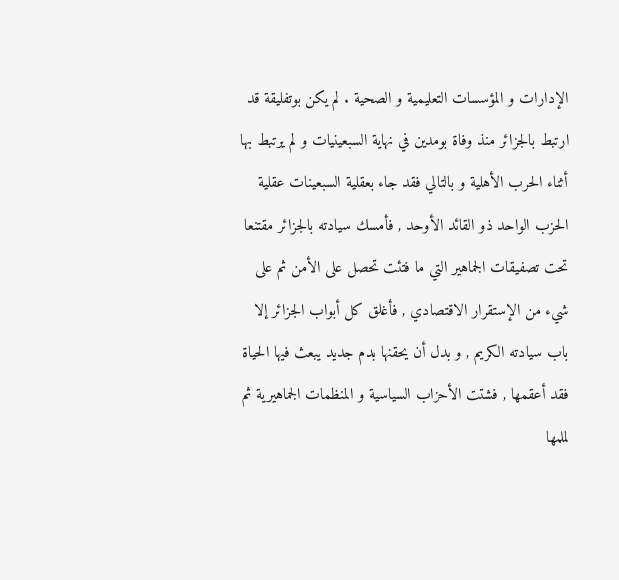الإدارات و المؤسسات التعليمية و الصحية . لم يكن بوتفليقة قد ارتبط بالجزائر منذ وفاة بومدين في نهاية السبعينيات و لم يرتبط بها أثناء الحرب الأهلية و بالتالي فقد جاء بعقلية السبعينات عقلية الحزب الواحد ذو القائد الأوحد , فأمسك سيادته بالجزائر مقتنعا تحت تصفيقات الجماهير التي ما فتئت تحصل على الأمن ثم على شيء من الإستقرار الاقتصادي , فأغلق كل أبواب الجزائر إلا باب سيادته الكريم , و بدل أن يحقنها بدم جديد يبعث فيها الحياة فقد أعقمها , فشتت الأحزاب السياسية و المنظمات الجماهيرية ثم لملمها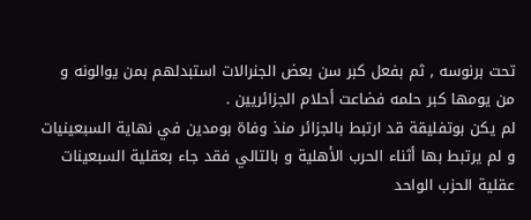تحت برنوسه , ثم بفعل كبر سن بعض الجنرالات استبدلهم بمن يوالونه و من يومها كبر حلمه فضاعت أحلام الجزائريين .
لم يكن بوتفليقة قد ارتبط بالجزائر منذ وفاة بومدين في نهاية السبعينيات و لم يرتبط بها أثناء الحرب الأهلية و بالتالي فقد جاء بعقلية السبعينات عقلية الحزب الواحد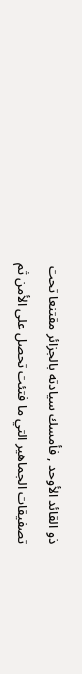ذو القائد الأوحد , فأمسك سيادته بالجزائر مقتنعا تحت تصفيقات الجماهير التي ما فتئت تحصل على الأمن ثم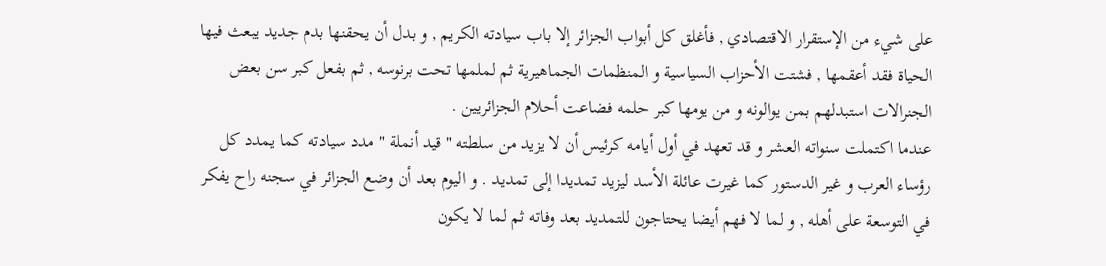على شيء من الإستقرار الاقتصادي , فأغلق كل أبواب الجزائر إلا باب سيادته الكريم , و بدل أن يحقنها بدم جديد يبعث فيها الحياة فقد أعقمها , فشتت الأحزاب السياسية و المنظمات الجماهيرية ثم لملمها تحت برنوسه , ثم بفعل كبر سن بعض الجنرالات استبدلهم بمن يوالونه و من يومها كبر حلمه فضاعت أحلام الجزائريين .
عندما اكتملت سنواته العشر و قد تعهد في أول أيامه كرئيس أن لا يزيد من سلطته "قيد أنملة " مدد سيادته كما يمدد كل رؤساء العرب و غير الدستور كما غيرت عائلة الأسد ليزيد تمديدا إلى تمديد . و اليوم بعد أن وضع الجزائر في سجنه راح يفكر في التوسعة على أهله , و لما لا فهم أيضا يحتاجون للتمديد بعد وفاته ثم لما لا يكون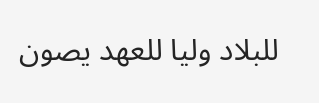للبلاد وليا للعهد يصون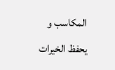المكاسب و يحفظ الخيرات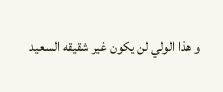و هذا الولي لن يكون غير شقيقه السعيد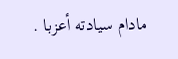مادام سيادته أعزبا .